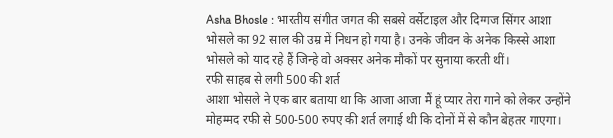Asha Bhosle : भारतीय संगीत जगत की सबसे वर्सेटाइल और दिग्गज सिंगर आशा भोसले का 92 साल की उम्र में निधन हो गया है। उनके जीवन के अनेक किस्से आशा भोसले को याद रहे हैं जिन्हे वो अक्सर अनेक मौकों पर सुनाया करती थीं।
रफी साहब से लगी 500 की शर्त
आशा भोसले ने एक बार बताया था कि आजा आजा मैं हूं प्यार तेरा गाने को लेकर उन्होंने मोहम्मद रफी से 500-500 रुपए की शर्त लगाई थी कि दोनों में से कौन बेहतर गाएगा।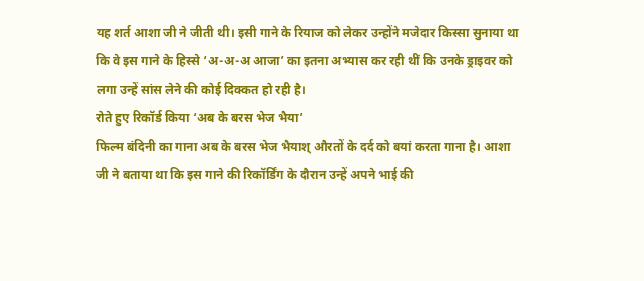यह शर्त आशा जी ने जीती थी। इसी गाने के रियाज को लेकर उन्होंने मजेदार किस्सा सुनाया था कि वे इस गाने के हिस्से ‘अ-अ-अ आजा’ का इतना अभ्यास कर रही थीं कि उनके ड्राइवर को लगा उन्हें सांस लेने की कोई दिक्कत हो रही है।
रोते हुए रिकॉर्ड किया ‘अब के बरस भेज भैया’
फिल्म बंदिनी का गाना अब के बरस भेज भैयाश् औरतों के दर्द को बयां करता गाना है। आशा जी ने बताया था कि इस गाने की रिकॉर्डिंग के दौरान उन्हें अपने भाई की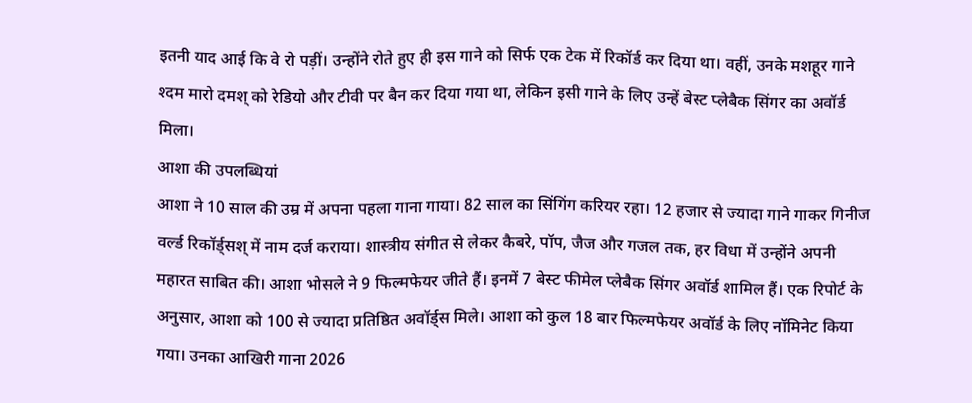इतनी याद आई कि वे रो पड़ीं। उन्होंने रोते हुए ही इस गाने को सिर्फ एक टेक में रिकॉर्ड कर दिया था। वहीं, उनके मशहूर गाने श्दम मारो दमश् को रेडियो और टीवी पर बैन कर दिया गया था, लेकिन इसी गाने के लिए उन्हें बेस्ट प्लेबैक सिंगर का अवॉर्ड मिला।
आशा की उपलब्धियां
आशा ने 10 साल की उम्र में अपना पहला गाना गाया। 82 साल का सिंगिंग करियर रहा। 12 हजार से ज्यादा गाने गाकर गिनीज वर्ल्ड रिकॉर्ड्सश् में नाम दर्ज कराया। शास्त्रीय संगीत से लेकर कैबरे, पॉप, जैज और गजल तक, हर विधा में उन्होंने अपनी महारत साबित की। आशा भोसले ने 9 फिल्मफेयर जीते हैं। इनमें 7 बेस्ट फीमेल प्लेबैक सिंगर अवॉर्ड शामिल हैं। एक रिपोर्ट के अनुसार, आशा को 100 से ज्यादा प्रतिष्ठित अवॉर्ड्स मिले। आशा को कुल 18 बार फिल्मफेयर अवॉर्ड के लिए नॉमिनेट किया गया। उनका आखिरी गाना 2026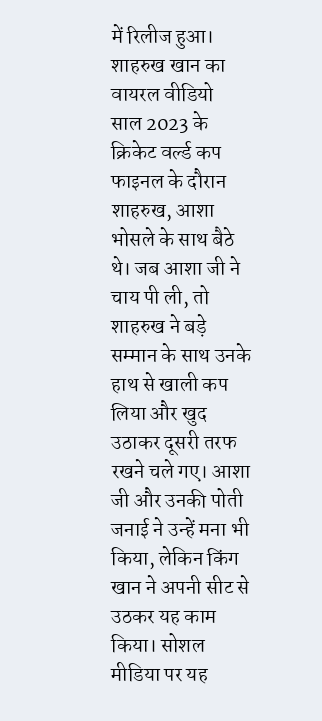में रिलीज हुआ।
शाहरुख खान का वायरल वीडियो
साल 2023 के क्रिकेट वर्ल्ड कप फाइनल के दौरान शाहरुख, आशा भोसले के साथ बैठे थे। जब आशा जी ने चाय पी ली, तो शाहरुख ने बड़े सम्मान के साथ उनके हाथ से खाली कप लिया और खुद उठाकर दूसरी तरफ रखने चले गए। आशा जी और उनकी पोती जनाई ने उन्हें मना भी किया, लेकिन किंग खान ने अपनी सीट से उठकर यह काम किया। सोशल मीडिया पर यह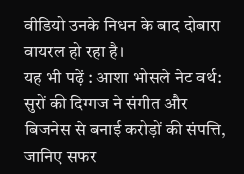वीडियो उनके निधन के बाद दोबारा वायरल हो रहा है।
यह भी पढ़ें : आशा भोसले नेट वर्थ: सुरों की दिग्गज ने संगीत और बिजनेस से बनाई करोड़ों की संपत्ति, जानिए सफर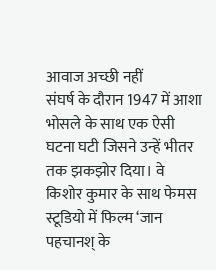आवाज अच्छी नहीं
संघर्ष के दौरान 1947 में आशा भोसले के साथ एक ऐसी घटना घटी जिसने उन्हें भीतर तक झकझोर दिया। वे किशोर कुमार के साथ फेमस स्टूडियो में फिल्म ‘जान पहचानश् के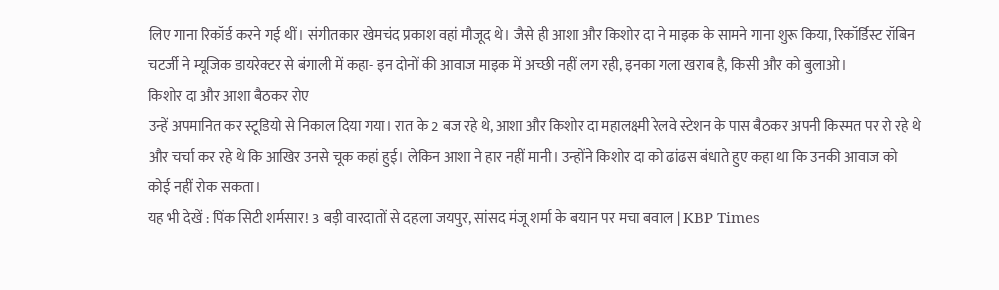लिए गाना रिकॉर्ड करने गई थीं। संगीतकार खेमचंद प्रकाश वहां मौजूद थे। जैसे ही आशा और किशोर दा ने माइक के सामने गाना शुरू किया, रिकॉर्डिस्ट रॉबिन चटर्जी ने म्यूजिक डायरेक्टर से बंगाली में कहा- इन दोनों की आवाज माइक में अच्छी नहीं लग रही, इनका गला खराब है, किसी और को बुलाओ।
किशोर दा और आशा बैठकर रोए
उन्हें अपमानित कर स्टूडियो से निकाल दिया गया। रात के 2 बज रहे थे, आशा और किशोर दा महालक्ष्मी रेलवे स्टेशन के पास बैठकर अपनी किस्मत पर रो रहे थे और चर्चा कर रहे थे कि आखिर उनसे चूक कहां हुई। लेकिन आशा ने हार नहीं मानी। उन्होंने किशोर दा को ढांढस बंधाते हुए कहा था कि उनकी आवाज को कोई नहीं रोक सकता।
यह भी देखें : पिंक सिटी शर्मसार! 3 बड़ी वारदातों से दहला जयपुर, सांसद मंजू शर्मा के बयान पर मचा बवाल | KBP Times